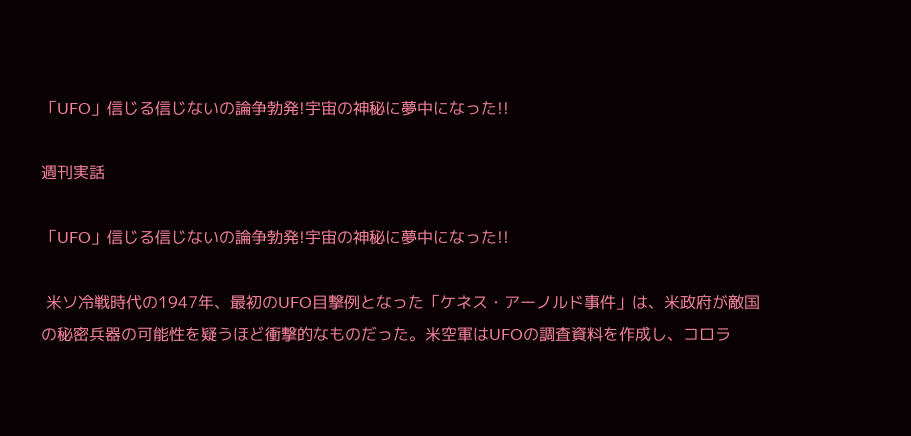「UFO」信じる信じないの論争勃発!宇宙の神秘に夢中になった!!

週刊実話

「UFO」信じる信じないの論争勃発!宇宙の神秘に夢中になった!!

 米ソ冷戦時代の1947年、最初のUFO目撃例となった「ケネス・アーノルド事件」は、米政府が敵国の秘密兵器の可能性を疑うほど衝撃的なものだった。米空軍はUFOの調査資料を作成し、コロラ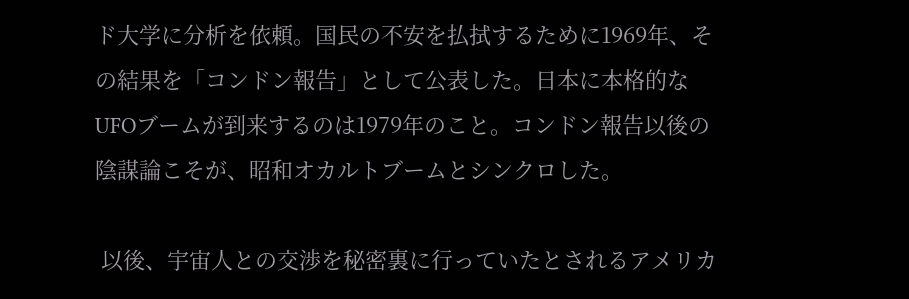ド大学に分析を依頼。国民の不安を払拭するために1969年、その結果を「コンドン報告」として公表した。日本に本格的なUFOブームが到来するのは1979年のこと。コンドン報告以後の陰謀論こそが、昭和オカルトブームとシンクロした。

 以後、宇宙人との交渉を秘密裏に行っていたとされるアメリカ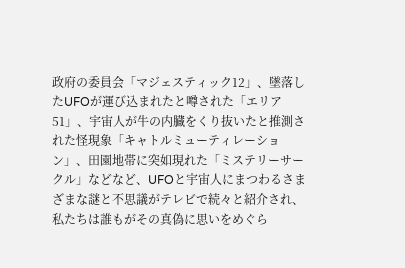政府の委員会「マジェスティック12」、墜落したUFOが運び込まれたと噂された「エリア51」、宇宙人が牛の内臓をくり抜いたと推測された怪現象「キャトルミューティレーション」、田園地帯に突如現れた「ミステリーサークル」などなど、UFOと宇宙人にまつわるさまざまな謎と不思議がテレビで続々と紹介され、私たちは誰もがその真偽に思いをめぐら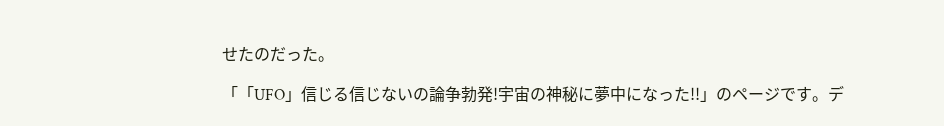せたのだった。

「「UFO」信じる信じないの論争勃発!宇宙の神秘に夢中になった!!」のページです。デ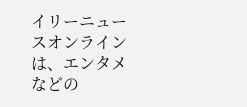イリーニュースオンラインは、エンタメなどの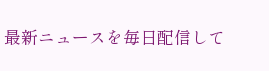最新ニュースを毎日配信して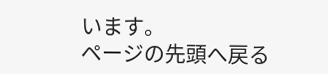います。
ページの先頭へ戻る